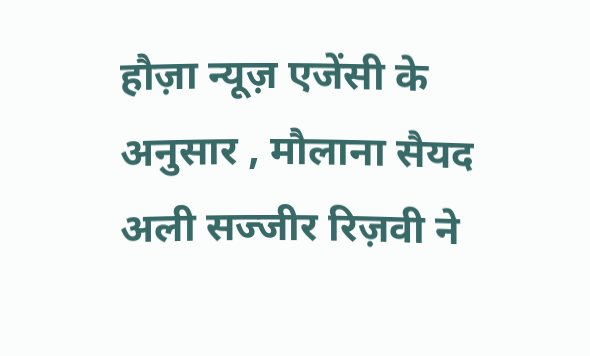हौज़ा न्यूज़ एजेंसी के अनुसार , मौलाना सैयद अली सज्जीर रिज़वी ने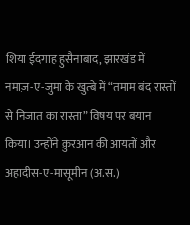शिया ईदगाह हुसैनाबाद, झारखंड में नमाज़-ए-जुमा के खुत्बे में “तमाम बंद रास्तों से निजात का रास्ता” विषय पर बयान किया। उन्होंने क़ुरआन की आयतों और अहादीस-ए-मासूमीन (अ.स.)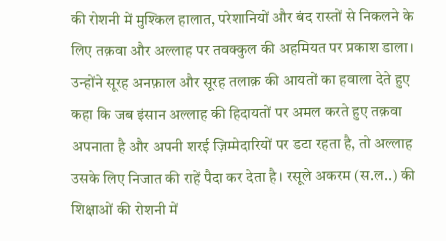की रोशनी में मुश्किल हालात, परेशानियों और बंद रास्तों से निकलने के लिए तक़वा और अल्लाह पर तवक्कुल की अहमियत पर प्रकाश डाला।
उन्होंने सूरह अनफ़ाल और सूरह तलाक़ की आयतों का हवाला देते हुए कहा कि जब इंसान अल्लाह की हिदायतों पर अमल करते हुए तक़वा अपनाता है और अपनी शरई ज़िम्मेदारियों पर डटा रहता है, तो अल्लाह उसके लिए निजात की राहें पैदा कर देता है। रसूले अकरम (स.ल..) की शिक्षाओं की रोशनी में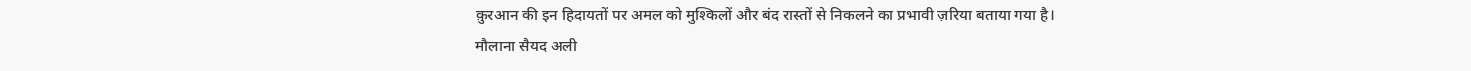क़ुरआन की इन हिदायतों पर अमल को मुश्किलों और बंद रास्तों से निकलने का प्रभावी ज़रिया बताया गया है।
मौलाना सैयद अली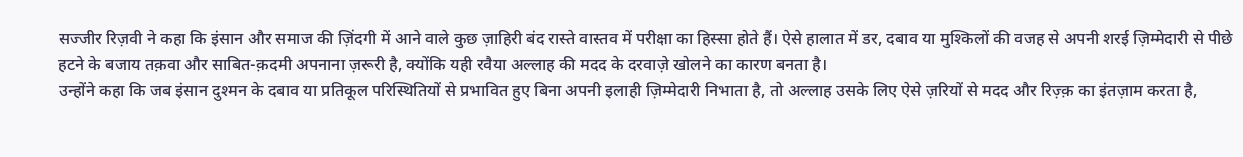सज्जीर रिज़वी ने कहा कि इंसान और समाज की ज़िंदगी में आने वाले कुछ ज़ाहिरी बंद रास्ते वास्तव में परीक्षा का हिस्सा होते हैं। ऐसे हालात में डर, दबाव या मुश्किलों की वजह से अपनी शरई ज़िम्मेदारी से पीछे हटने के बजाय तक़वा और साबित-क़दमी अपनाना ज़रूरी है, क्योंकि यही रवैया अल्लाह की मदद के दरवाज़े खोलने का कारण बनता है।
उन्होंने कहा कि जब इंसान दुश्मन के दबाव या प्रतिकूल परिस्थितियों से प्रभावित हुए बिना अपनी इलाही ज़िम्मेदारी निभाता है, तो अल्लाह उसके लिए ऐसे ज़रियों से मदद और रिज़्क़ का इंतज़ाम करता है,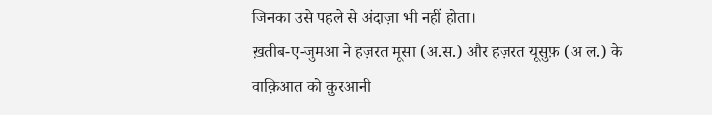जिनका उसे पहले से अंदाज़ा भी नहीं होता।
ख़तीब-ए-जुमआ ने हज़रत मूसा (अ.स.) और हज़रत यूसुफ़ (अ ल.) के वाक़िआत को क़ुरआनी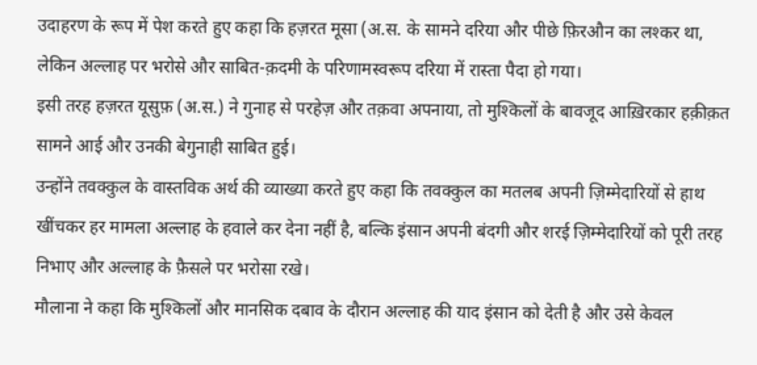उदाहरण के रूप में पेश करते हुए कहा कि हज़रत मूसा (अ.स. के सामने दरिया और पीछे फ़िरऔन का लश्कर था, लेकिन अल्लाह पर भरोसे और साबित-क़दमी के परिणामस्वरूप दरिया में रास्ता पैदा हो गया।
इसी तरह हज़रत यूसुफ़ (अ.स.) ने गुनाह से परहेज़ और तक़वा अपनाया, तो मुश्किलों के बावजूद आख़िरकार हक़ीक़त सामने आई और उनकी बेगुनाही साबित हुई।
उन्होंने तवक्कुल के वास्तविक अर्थ की व्याख्या करते हुए कहा कि तवक्कुल का मतलब अपनी ज़िम्मेदारियों से हाथ खींचकर हर मामला अल्लाह के हवाले कर देना नहीं है, बल्कि इंसान अपनी बंदगी और शरई ज़िम्मेदारियों को पूरी तरह निभाए और अल्लाह के फ़ैसले पर भरोसा रखे।
मौलाना ने कहा कि मुश्किलों और मानसिक दबाव के दौरान अल्लाह की याद इंसान को देती है और उसे केवल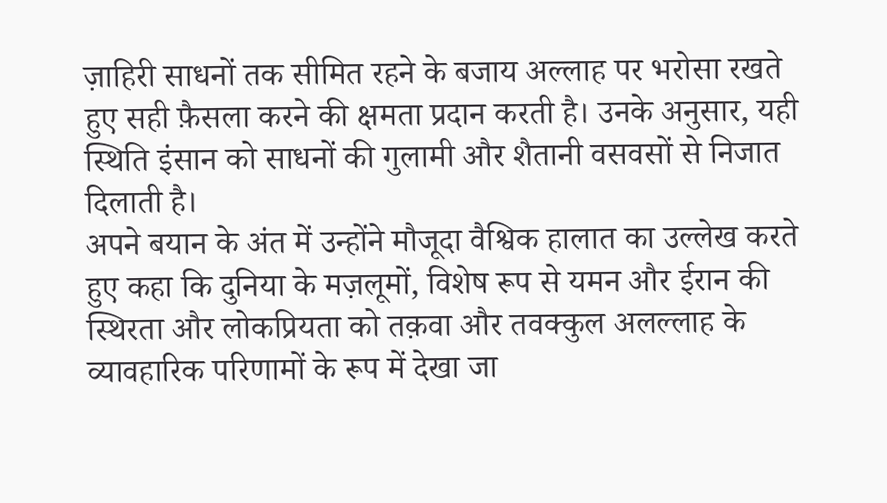ज़ाहिरी साधनों तक सीमित रहने के बजाय अल्लाह पर भरोसा रखते हुए सही फ़ैसला करने की क्षमता प्रदान करती है। उनके अनुसार, यही स्थिति इंसान को साधनों की गुलामी और शैतानी वसवसों से निजात दिलाती है।
अपने बयान के अंत में उन्होंने मौजूदा वैश्विक हालात का उल्लेख करते हुए कहा कि दुनिया के मज़लूमों, विशेष रूप से यमन और ईरान की स्थिरता और लोकप्रियता को तक़वा और तवक्कुल अलल्लाह के व्यावहारिक परिणामों के रूप में देखा जा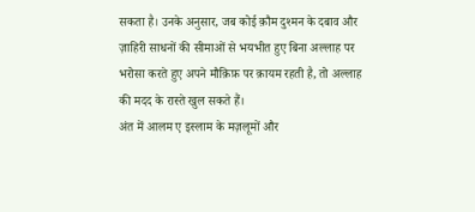सकता है। उनके अनुसार, जब कोई क़ौम दुश्मन के दबाव और ज़ाहिरी साधनों की सीमाओं से भयभीत हुए बिना अल्लाह पर भरोसा करते हुए अपने मौक़िफ़ पर क़ायम रहती है, तो अल्लाह की मदद के रास्ते खुल सकते हैं।
अंत में आलम ए इस्लाम के मज़लूमों और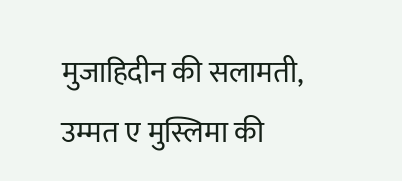मुजाहिदीन की सलामती, उम्मत ए मुस्लिमा की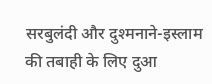सरबुलंदी और दुश्मनाने-इस्लाम की तबाही के लिए दुआ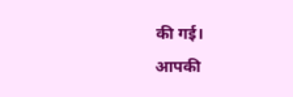की गई।
आपकी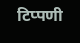टिप्पणी